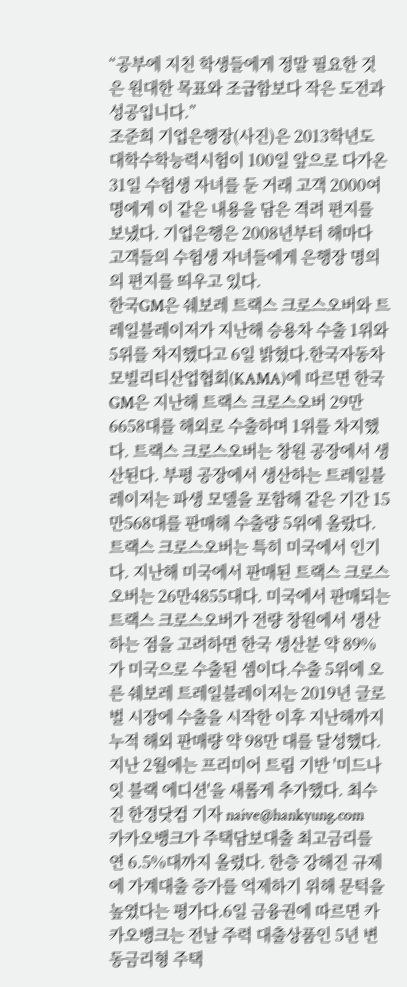“공부에 지친 학생들에게 정말 필요한 것은 원대한 목표와 조급함보다 작은 도전과 성공입니다.”
조준희 기업은행장(사진)은 2013학년도 대학수학능력시험이 100일 앞으로 다가온 31일 수험생 자녀를 둔 거래 고객 2000여명에게 이 같은 내용을 담은 격려 편지를 보냈다. 기업은행은 2008년부터 해마다 고객들의 수험생 자녀들에게 은행장 명의의 편지를 띄우고 있다.
한국GM은 쉐보레 트랙스 크로스오버와 트레일블레이저가 지난해 승용차 수출 1위와 5위를 차지했다고 6일 밝혔다.한국자동차모빌리티산업협회(KAMA)에 따르면 한국GM은 지난해 트랙스 크로스오버 29만6658대를 해외로 수출하며 1위를 차지했다. 트랙스 크로스오버는 창원 공장에서 생산된다. 부평 공장에서 생산하는 트레일블레이저는 파생 모델을 포함해 같은 기간 15만568대를 판매해 수출량 5위에 올랐다.트랙스 크로스오버는 특히 미국에서 인기다. 지난해 미국에서 판매된 트랙스 크로스오버는 26만4855대다. 미국에서 판매되는 트랙스 크로스오버가 전량 창원에서 생산하는 점을 고려하면 한국 생산분 약 89%가 미국으로 수출된 셈이다.수출 5위에 오른 쉐보레 트레일블레이저는 2019년 글로벌 시장에 수출을 시작한 이후 지난해까지 누적 해외 판매량 약 98만 대를 달성했다. 지난 2월에는 프리미어 트림 기반 '미드나잇 블랙 에디션'을 새롭게 추가했다. 최수진 한경닷컴 기자 naive@hankyung.com
카카오뱅크가 주택담보대출 최고금리를 연 6.5%대까지 올렸다. 한층 강해진 규제에 가계대출 증가를 억제하기 위해 문턱을 높였다는 평가다.6일 금융권에 따르면 카카오뱅크는 전날 주력 대출상품인 5년 변동금리형 주택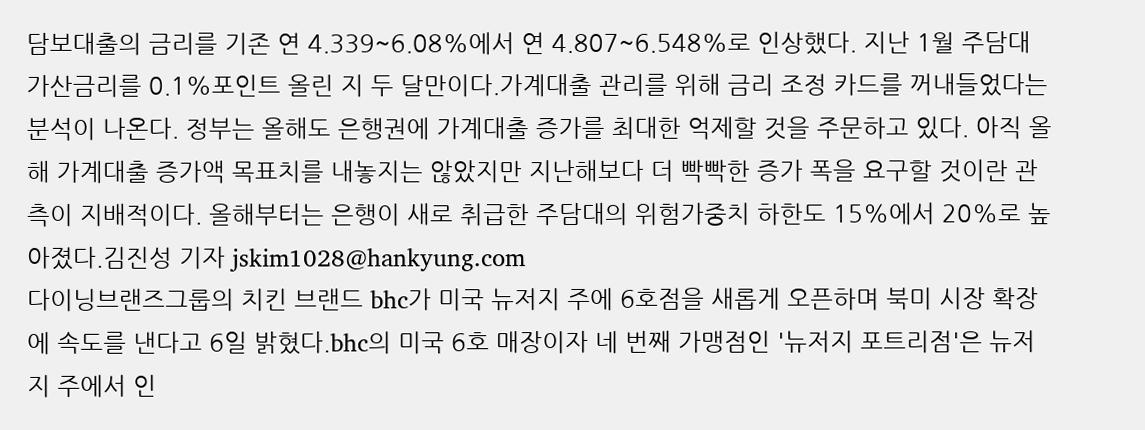담보대출의 금리를 기존 연 4.339~6.08%에서 연 4.807~6.548%로 인상했다. 지난 1월 주담대 가산금리를 0.1%포인트 올린 지 두 달만이다.가계대출 관리를 위해 금리 조정 카드를 꺼내들었다는 분석이 나온다. 정부는 올해도 은행권에 가계대출 증가를 최대한 억제할 것을 주문하고 있다. 아직 올해 가계대출 증가액 목표치를 내놓지는 않았지만 지난해보다 더 빡빡한 증가 폭을 요구할 것이란 관측이 지배적이다. 올해부터는 은행이 새로 취급한 주담대의 위험가중치 하한도 15%에서 20%로 높아졌다.김진성 기자 jskim1028@hankyung.com
다이닝브랜즈그룹의 치킨 브랜드 bhc가 미국 뉴저지 주에 6호점을 새롭게 오픈하며 북미 시장 확장에 속도를 낸다고 6일 밝혔다.bhc의 미국 6호 매장이자 네 번째 가맹점인 '뉴저지 포트리점'은 뉴저지 주에서 인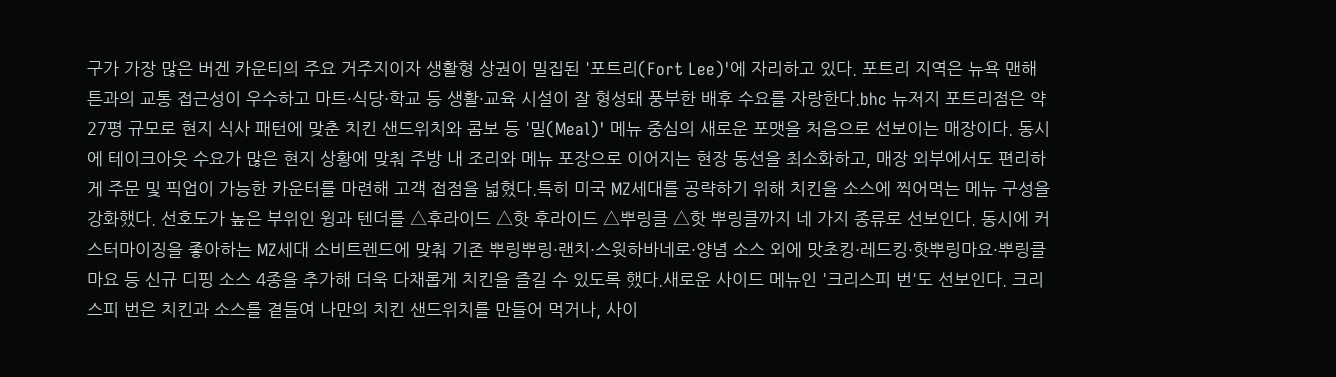구가 가장 많은 버겐 카운티의 주요 거주지이자 생활형 상권이 밀집된 '포트리(Fort Lee)'에 자리하고 있다. 포트리 지역은 뉴욕 맨해튼과의 교통 접근성이 우수하고 마트·식당·학교 등 생활·교육 시설이 잘 형성돼 풍부한 배후 수요를 자랑한다.bhc 뉴저지 포트리점은 약 27평 규모로 현지 식사 패턴에 맞춘 치킨 샌드위치와 콤보 등 '밀(Meal)' 메뉴 중심의 새로운 포맷을 처음으로 선보이는 매장이다. 동시에 테이크아웃 수요가 많은 현지 상황에 맞춰 주방 내 조리와 메뉴 포장으로 이어지는 현장 동선을 최소화하고, 매장 외부에서도 편리하게 주문 및 픽업이 가능한 카운터를 마련해 고객 접점을 넓혔다.특히 미국 MZ세대를 공략하기 위해 치킨을 소스에 찍어먹는 메뉴 구성을 강화했다. 선호도가 높은 부위인 윙과 텐더를 △후라이드 △핫 후라이드 △뿌링클 △핫 뿌링클까지 네 가지 종류로 선보인다. 동시에 커스터마이징을 좋아하는 MZ세대 소비트렌드에 맞춰 기존 뿌링뿌링·랜치·스윗하바네로·양념 소스 외에 맛초킹·레드킹·핫뿌링마요·뿌링클마요 등 신규 디핑 소스 4종을 추가해 더욱 다채롭게 치킨을 즐길 수 있도록 했다.새로운 사이드 메뉴인 '크리스피 번'도 선보인다. 크리스피 번은 치킨과 소스를 곁들여 나만의 치킨 샌드위치를 만들어 먹거나, 사이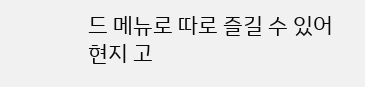드 메뉴로 따로 즐길 수 있어 현지 고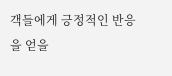객들에게 긍정적인 반응을 얻을